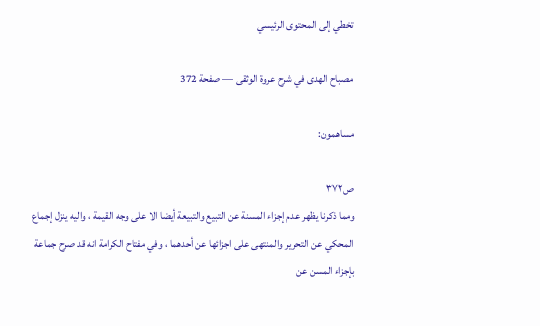تخطي إلى المحتوى الرئيسي

مصباح الهدى في شرح عروة الوثقى — صفحة 372

مساهمون:

ص٣٧٢
ومما ذكرنا يظهر عدم إجزاء المسنة عن التبيع والتبيعة أيضا الا على وجه القيمة ، واليه ينزل إجماع المحكي عن التحرير والمنتهى على اجزائها عن أحدهما ، وفي مفتاح الكرامة انه قد صرح جماعة بإجزاء المسن عن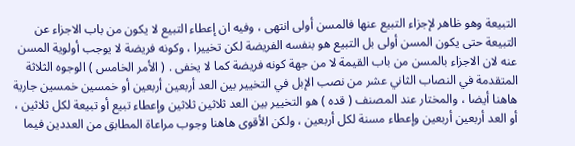التبيعة وهو ظاهر لإجزاء التبيع عنها فالمسن أولى انتهى ، وفيه ان إعطاء التبيع لا يكون من باب الاجزاء عن التبيعة حتى يكون المسن أولى بل التبيع هو بنفسه الفريضة لكن تخييرا ، وكونه فريضة لا يوجب أولوية المسن عنه لان الاجزاء بالمسن من باب القيمة لا من جهة كونه فريضة كما لا يخفى . ( الأمر الخامس ) الوجوه الثلاثة المتقدمة في النصاب الثاني عشر من نصب الإبل في التخيير بين العد أربعين أربعين أو خمسين خمسين جارية هاهنا أيضا ، والمختار عند المصنف ( قده ) هو التخيير بين العد ثلاثين ثلاثين وإعطاء تبيع أو تبيعة لكل ثلاثين ، أو العد أربعين أربعين وإعطاء مسنة لكل أربعين ، ولكن الأقوى هاهنا وجوب مراعاة المطابق من العددين فيما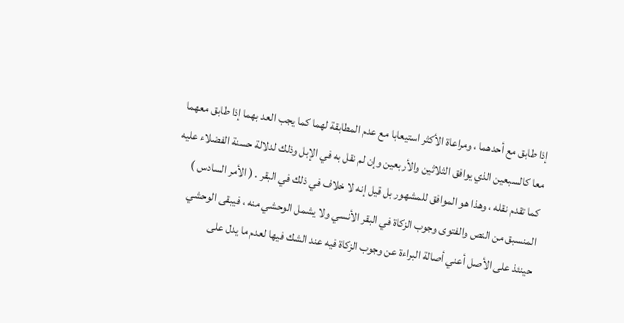إذا طابق مع أحدهما ، ومراعاة الأكثر استيعابا مع عدم المطابقة لهما كما يجب العد بهما إذا طابق معهما معا كالسبعين الذي يوافق الثلاثين والأربعين وإن لم نقل به في الإبل وذلك لدلالة حسنة الفضلاء عليه كما تقدم نقله ، وهذا هو الموافق للمشهور بل قيل إنه لا خلاف في ذلك في البقر . ( الأمر السادس ) المنسبق من النص والفتوى وجوب الزكاة في البقر الأنسي ولا يشمل الوحشي منه ، فيبقى الوحشي حينئذ على الأصل أعني أصالة البراءة عن وجوب الزكاة فيه عند الشك فيها لعدم ما يدل على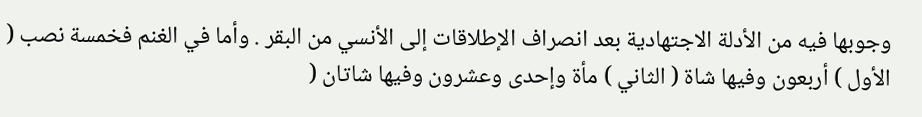وجوبها فيه من الأدلة الاجتهادية بعد انصراف الإطلاقات إلى الأنسي من البقر . وأما في الغنم فخمسة نصب ( الأول ) أربعون وفيها شاة ( الثاني ) مأة وإحدى وعشرون وفيها شاتان (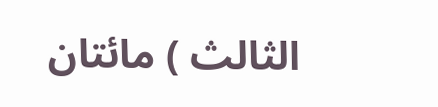الثالث ) مائتان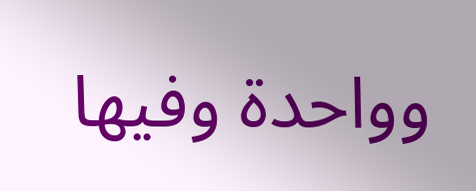وواحدة وفيها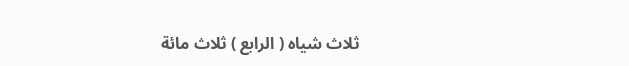ثلاث شياه ( الرابع ) ثلاث مائة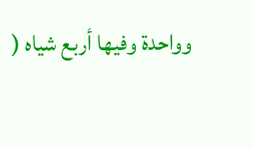وواحدة وفيها أربع شياه (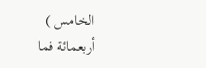الخامس ) أربعمائة فما